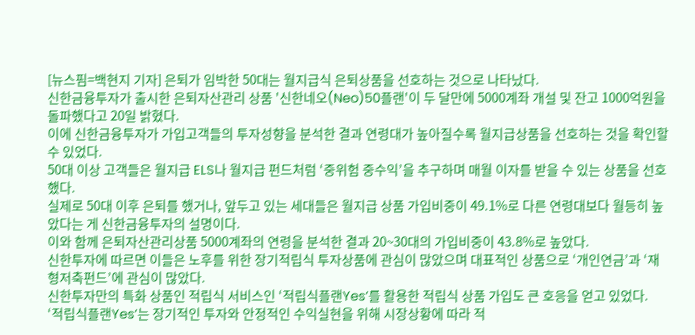[뉴스핌=백현지 기자] 은퇴가 임박한 50대는 월지급식 은퇴상품을 선호하는 것으로 나타났다.
신한금융투자가 출시한 은퇴자산관리 상품 '신한네오(Neo)50플랜'이 두 달만에 5000계좌 개설 및 잔고 1000억원을 돌파했다고 20일 밝혔다.
이에 신한금융투자가 가입고객들의 투자성향을 분석한 결과 연령대가 높아질수록 월지급상품을 선호하는 것을 확인할 수 있었다.
50대 이상 고객들은 월지급 ELS나 월지급 펀드처럼 ‘중위험 중수익’을 추구하며 매월 이자를 받을 수 있는 상품을 선호했다.
실제로 50대 이후 은퇴를 했거나, 앞두고 있는 세대들은 월지급 상품 가입비중이 49.1%로 다른 연령대보다 월등히 높았다는 게 신한금융투자의 설명이다.
이와 함께 은퇴자산관리상품 5000계좌의 연령을 분석한 결과 20~30대의 가입비중이 43.8%로 높았다.
신한투자에 따르면 이들은 노후를 위한 장기적립식 투자상품에 관심이 많았으며 대표적인 상품으로 ‘개인연금’과 ‘재형저축펀드’에 관심이 많았다.
신한투자만의 특화 상품인 적립식 서비스인 ‘적립식플랜Yes’를 활용한 적립식 상품 가입도 큰 호응을 얻고 있었다.
‘적립식플랜Yes’는 장기적인 투자와 안정적인 수익실현을 위해 시장상황에 따라 적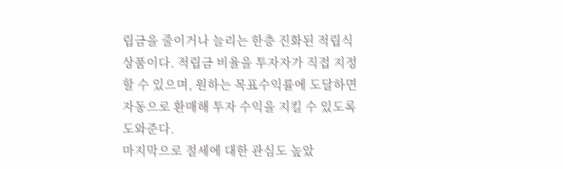립금을 줄이거나 늘리는 한층 진화된 적립식 상품이다. 적립금 비율을 투자자가 직접 지정할 수 있으며, 원하는 목표수익률에 도달하면 자동으로 환매해 투자 수익을 지킬 수 있도록 도와준다.
마지막으로 절세에 대한 관심도 높았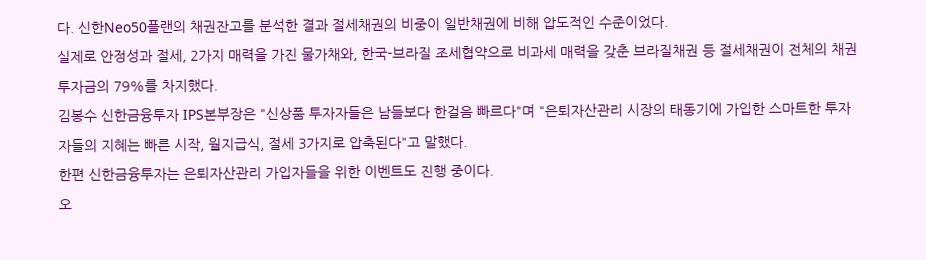다. 신한Neo50플랜의 채권잔고를 분석한 결과 절세채권의 비중이 일반채권에 비해 압도적인 수준이었다.
실제로 안정성과 절세, 2가지 매력을 가진 물가채와, 한국-브라질 조세협약으로 비과세 매력을 갖춘 브라질채권 등 절세채권이 전체의 채권투자금의 79%를 차지했다.
김봉수 신한금융투자 IPS본부장은 "신상품 투자자들은 남들보다 한걸음 빠르다"며 "은퇴자산관리 시장의 태동기에 가입한 스마트한 투자자들의 지혜는 빠른 시작, 월지급식, 절세 3가지로 압축된다"고 말했다.
한편 신한금융투자는 은퇴자산관리 가입자들을 위한 이벤트도 진행 중이다.
오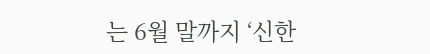는 6월 말까지 ‘신한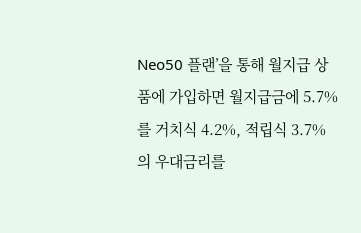Neo50 플랜’을 통해 월지급 상품에 가입하면 월지급금에 5.7%를 거치식 4.2%, 적립식 3.7%의 우대금리를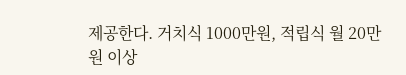제공한다. 거치식 1000만원, 적립식 월 20만원 이상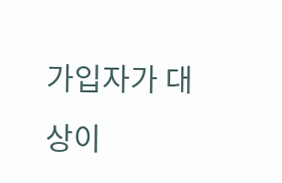가입자가 대상이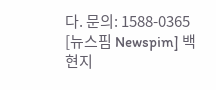다. 문의: 1588-0365
[뉴스핌 Newspim] 백현지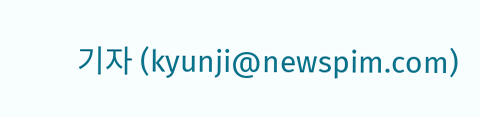기자 (kyunji@newspim.com)